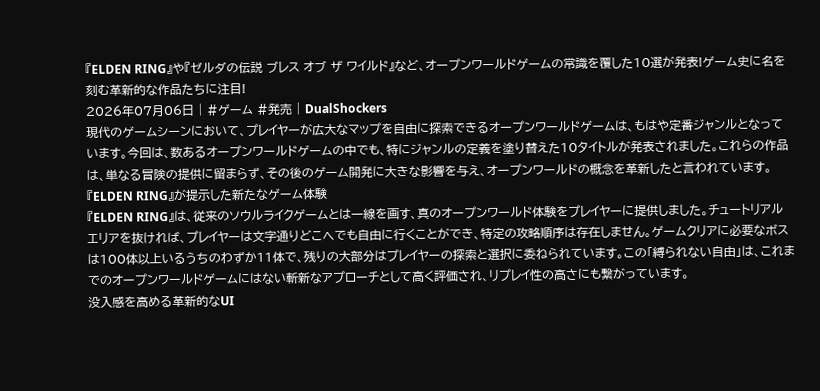『ELDEN RING』や『ゼルダの伝説 ブレス オブ ザ ワイルド』など、オープンワールドゲームの常識を覆した10選が発表!ゲーム史に名を刻む革新的な作品たちに注目!
2026年07月06日 | #ゲーム #発売 | DualShockers
現代のゲームシーンにおいて、プレイヤーが広大なマップを自由に探索できるオープンワールドゲームは、もはや定番ジャンルとなっています。今回は、数あるオープンワールドゲームの中でも、特にジャンルの定義を塗り替えた10タイトルが発表されました。これらの作品は、単なる冒険の提供に留まらず、その後のゲーム開発に大きな影響を与え、オープンワールドの概念を革新したと言われています。
『ELDEN RING』が提示した新たなゲーム体験
『ELDEN RING』は、従来のソウルライクゲームとは一線を画す、真のオープンワールド体験をプレイヤーに提供しました。チュートリアルエリアを抜ければ、プレイヤーは文字通りどこへでも自由に行くことができ、特定の攻略順序は存在しません。ゲームクリアに必要なボスは100体以上いるうちのわずか11体で、残りの大部分はプレイヤーの探索と選択に委ねられています。この「縛られない自由」は、これまでのオープンワールドゲームにはない斬新なアプローチとして高く評価され、リプレイ性の高さにも繋がっています。
没入感を高める革新的なUI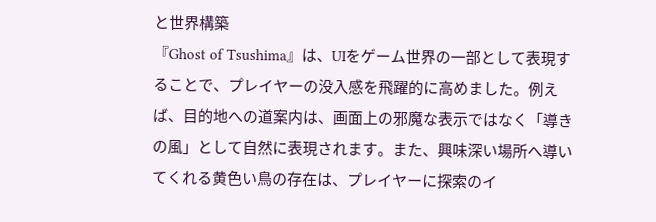と世界構築
『Ghost of Tsushima』は、UIをゲーム世界の一部として表現することで、プレイヤーの没入感を飛躍的に高めました。例えば、目的地への道案内は、画面上の邪魔な表示ではなく「導きの風」として自然に表現されます。また、興味深い場所へ導いてくれる黄色い鳥の存在は、プレイヤーに探索のイ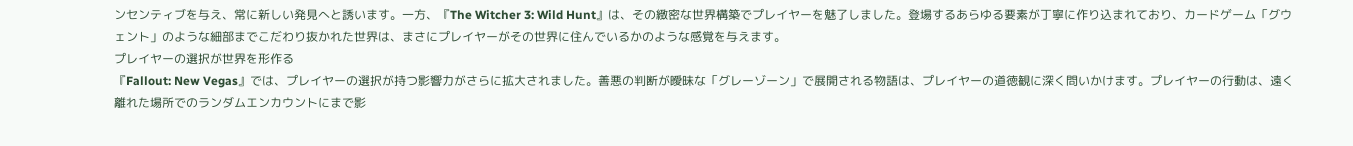ンセンティブを与え、常に新しい発見へと誘います。一方、『The Witcher 3: Wild Hunt』は、その緻密な世界構築でプレイヤーを魅了しました。登場するあらゆる要素が丁寧に作り込まれており、カードゲーム「グウェント」のような細部までこだわり抜かれた世界は、まさにプレイヤーがその世界に住んでいるかのような感覚を与えます。
プレイヤーの選択が世界を形作る
『Fallout: New Vegas』では、プレイヤーの選択が持つ影響力がさらに拡大されました。善悪の判断が曖昧な「グレーゾーン」で展開される物語は、プレイヤーの道徳観に深く問いかけます。プレイヤーの行動は、遠く離れた場所でのランダムエンカウントにまで影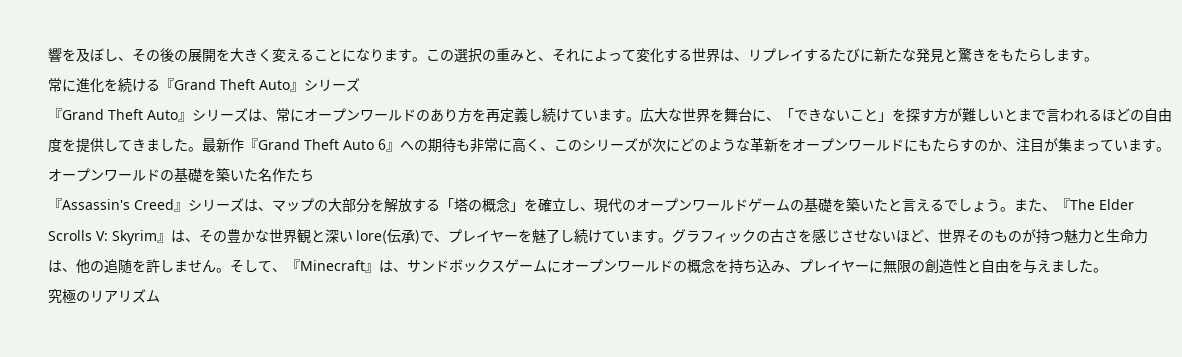響を及ぼし、その後の展開を大きく変えることになります。この選択の重みと、それによって変化する世界は、リプレイするたびに新たな発見と驚きをもたらします。
常に進化を続ける『Grand Theft Auto』シリーズ
『Grand Theft Auto』シリーズは、常にオープンワールドのあり方を再定義し続けています。広大な世界を舞台に、「できないこと」を探す方が難しいとまで言われるほどの自由度を提供してきました。最新作『Grand Theft Auto 6』への期待も非常に高く、このシリーズが次にどのような革新をオープンワールドにもたらすのか、注目が集まっています。
オープンワールドの基礎を築いた名作たち
『Assassin's Creed』シリーズは、マップの大部分を解放する「塔の概念」を確立し、現代のオープンワールドゲームの基礎を築いたと言えるでしょう。また、『The Elder Scrolls V: Skyrim』は、その豊かな世界観と深い lore(伝承)で、プレイヤーを魅了し続けています。グラフィックの古さを感じさせないほど、世界そのものが持つ魅力と生命力は、他の追随を許しません。そして、『Minecraft』は、サンドボックスゲームにオープンワールドの概念を持ち込み、プレイヤーに無限の創造性と自由を与えました。
究極のリアリズム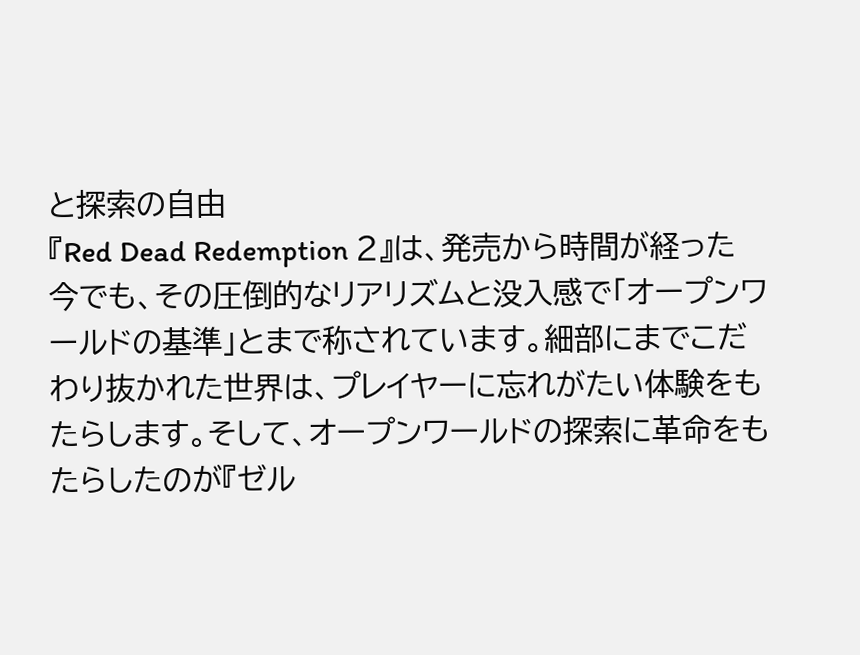と探索の自由
『Red Dead Redemption 2』は、発売から時間が経った今でも、その圧倒的なリアリズムと没入感で「オープンワールドの基準」とまで称されています。細部にまでこだわり抜かれた世界は、プレイヤーに忘れがたい体験をもたらします。そして、オープンワールドの探索に革命をもたらしたのが『ゼル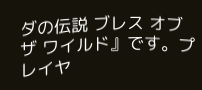ダの伝説 ブレス オブ ザ ワイルド』です。プレイヤ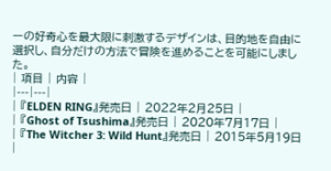ーの好奇心を最大限に刺激するデザインは、目的地を自由に選択し、自分だけの方法で冒険を進めることを可能にしました。
| 項目 | 内容 |
|---|---|
| 『ELDEN RING』発売日 | 2022年2月25日 |
| 『Ghost of Tsushima』発売日 | 2020年7月17日 |
| 『The Witcher 3: Wild Hunt』発売日 | 2015年5月19日 |